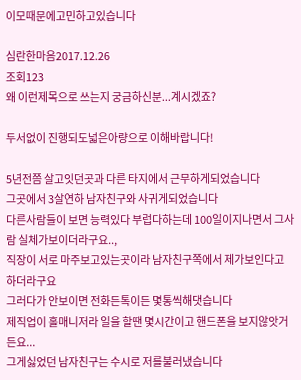이모때문에고민하고있습니다

심란한마음2017.12.26
조회123
왜 이런제목으로 쓰는지 궁금하신분...계시겠죠?

두서없이 진행되도넓은아량으로 이해바랍니다!

5년전쯤 살고잇던곳과 다른 타지에서 근무하게되었습니다
그곳에서 3살연하 남자친구와 사귀게되었습니다
다른사람들이 보면 능력있다 부럽다하는데 100일이지나면서 그사람 실체가보이더라구요..,
직장이 서로 마주보고있는곳이라 남자친구쪽에서 제가보인다고 하더라구요
그러다가 안보이면 전화든톡이든 몇통씩해댓습니다
제직업이 홀매니저라 일을 할땐 몇시간이고 핸드폰을 보지않앗거든요...
그게싫었던 남자친구는 수시로 저를불러냈습니다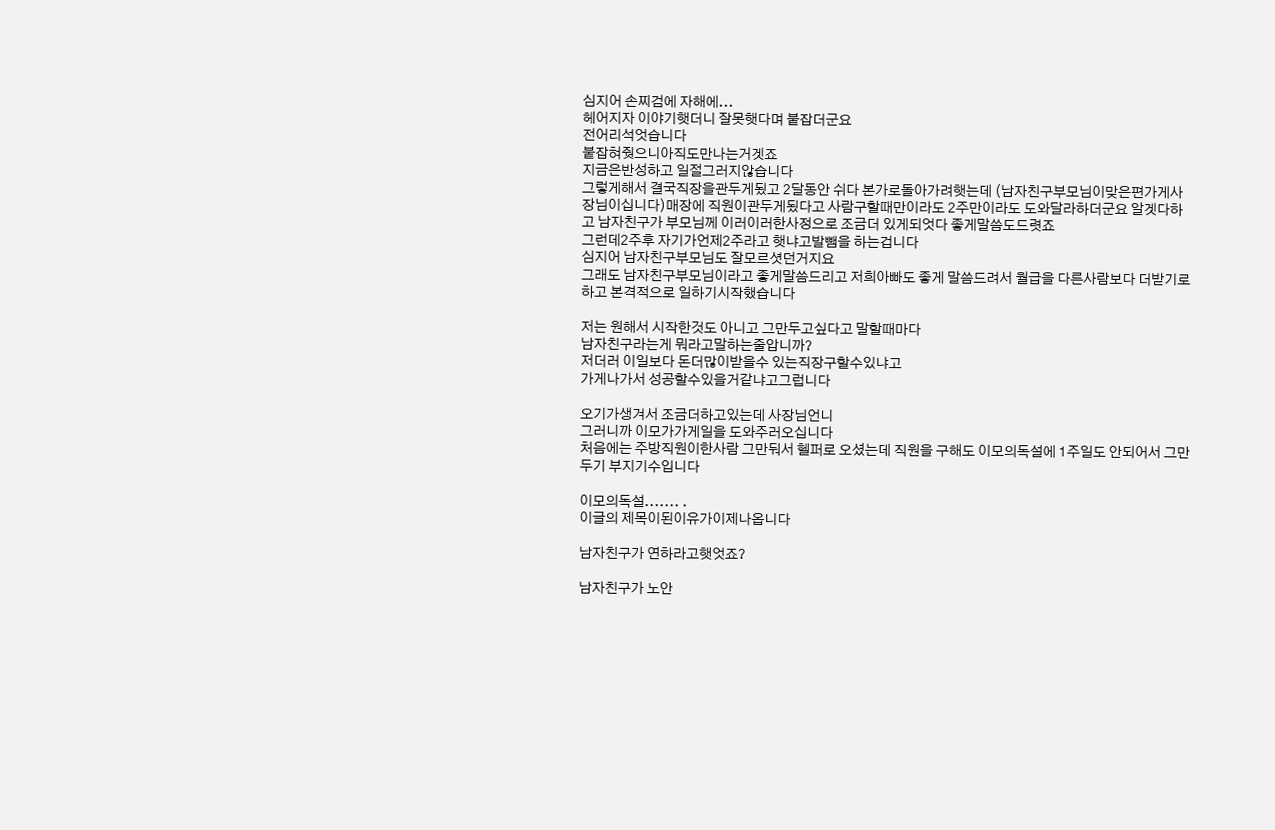심지어 손찌검에 자해에...
헤어지자 이야기햇더니 잘못햇다며 붙잡더군요
전어리석엇습니다
붙잡혀줫으니아직도만나는거겟죠
지금은반성하고 일절그러지않습니다
그렇게해서 결국직장을관두게됬고 2달동안 쉬다 본가로돌아가려햇는데 (남자친구부모님이맞은편가게사장님이십니다)매장에 직원이관두게됬다고 사람구할때만이라도 2주만이라도 도와달라하더군요 알겟다하고 남자친구가 부모님께 이러이러한사정으로 조금더 있게되엇다 좋게말씀도드렷죠
그런데2주후 자기가언제2주라고 햇냐고발뺌을 하는겁니다
심지어 남자친구부모님도 잘모르셧던거지요
그래도 남자친구부모님이라고 좋게말씀드리고 저희아빠도 좋게 말씀드려서 월급을 다른사람보다 더받기로하고 본격적으로 일하기시작했습니다

저는 원해서 시작한것도 아니고 그만두고싶다고 말할때마다
남자친구라는게 뭐라고말하는줄압니까?
저더러 이일보다 돈더많이받을수 있는직장구할수있냐고
가게나가서 성공할수있을거같냐고그럽니다

오기가생겨서 조금더하고있는데 사장님언니
그러니까 이모가가게일을 도와주러오십니다
처음에는 주방직원이한사람 그만둬서 헬퍼로 오셨는데 직원을 구해도 이모의독설에 1주일도 안되어서 그만두기 부지기수입니다

이모의독설....... .
이글의 제목이된이유가이제나옵니다

남자친구가 연하라고햇엇죠?

남자친구가 노안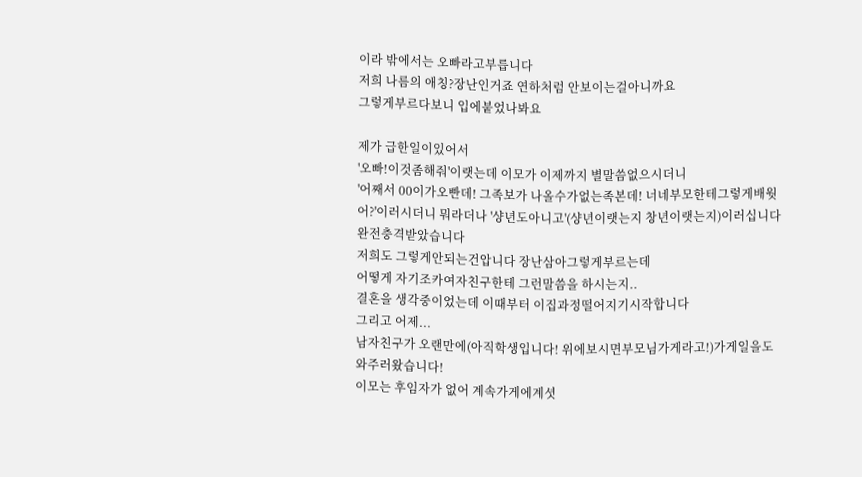이라 밖에서는 오빠라고부릅니다
저희 나름의 애칭?장난인거죠 연하처럼 안보이는걸아니까요
그렇게부르다보니 입에붙었나봐요

제가 급한일이있어서
'오빠!이것좀해줘'이랫는데 이모가 이제까지 별말씀없으시더니
'어째서 00이가오빤데! 그족보가 나올수가없는족본데! 너네부모한테그렇게배웟어?'이러시더니 뭐라더나 '샹년도아니고'(샹년이랫는지 창년이랫는지)이러십니다 완전충격받았습니다
저희도 그렇게안되는건압니다 장난삼아그렇게부르는데
어떻게 자기조카여자친구한테 그런말씀을 하시는지..
결혼을 생각중이었는데 이때부터 이집과정떨어지기시작합니다
그리고 어제...
남자친구가 오랜만에(아직학생입니다! 위에보시면부모님가게라고!)가게일을도와주러왔습니다!
이모는 후임자가 없어 계속가게에계셧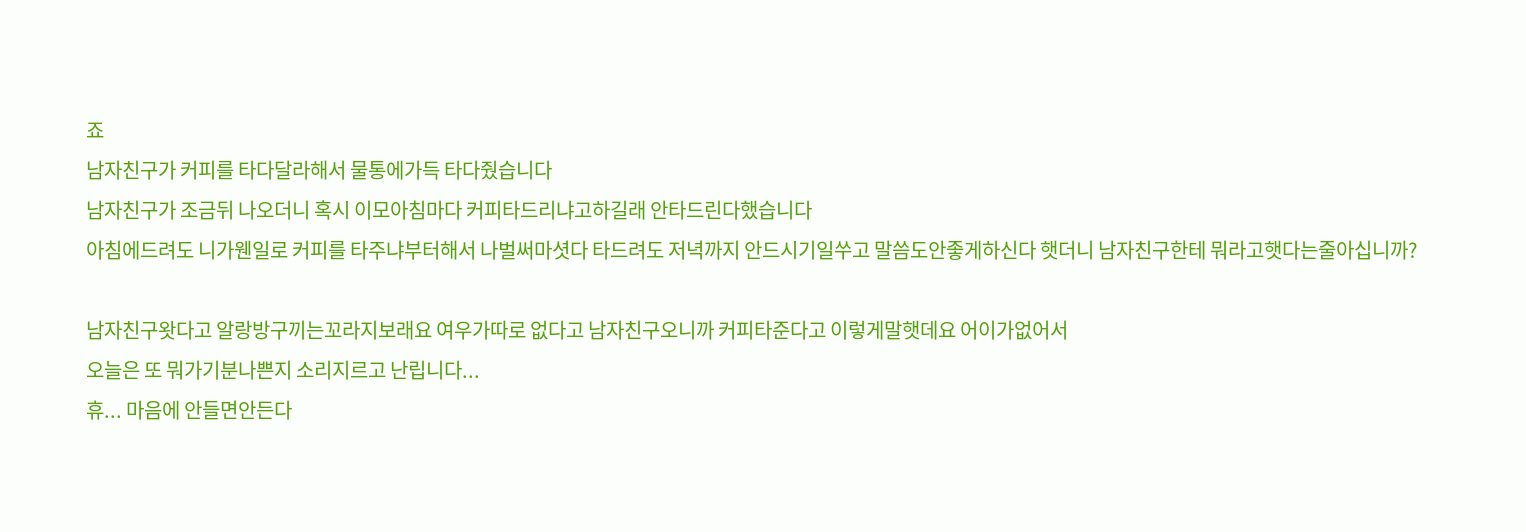죠
남자친구가 커피를 타다달라해서 물통에가득 타다줬습니다
남자친구가 조금뒤 나오더니 혹시 이모아침마다 커피타드리냐고하길래 안타드린다했습니다
아침에드려도 니가웬일로 커피를 타주냐부터해서 나벌써마셧다 타드려도 저녁까지 안드시기일쑤고 말씀도안좋게하신다 햇더니 남자친구한테 뭐라고햇다는줄아십니까?

남자친구왓다고 알랑방구끼는꼬라지보래요 여우가따로 없다고 남자친구오니까 커피타준다고 이렇게말햇데요 어이가없어서
오늘은 또 뭐가기분나쁜지 소리지르고 난립니다...
휴... 마음에 안들면안든다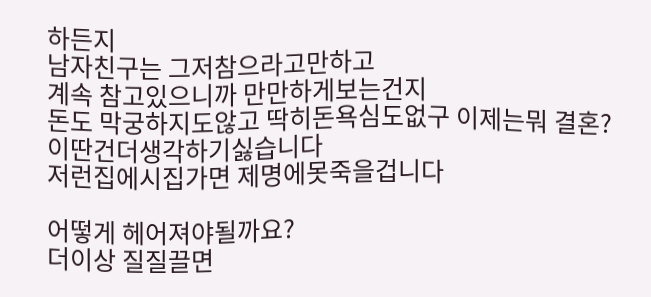하든지
남자친구는 그저참으라고만하고
계속 참고있으니까 만만하게보는건지
돈도 막궁하지도않고 딱히돈욕심도없구 이제는뭐 결혼? 이딴건더생각하기싫습니다
저런집에시집가면 제명에못죽을겁니다

어떻게 헤어져야될까요?
더이상 질질끌면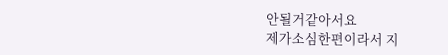안될거같아서요
제가소심한편이라서 지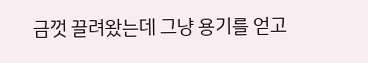금껏 끌려왔는데 그냥 용기를 얻고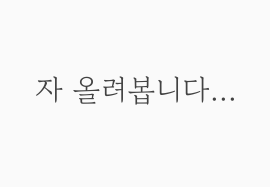자 올려봅니다...